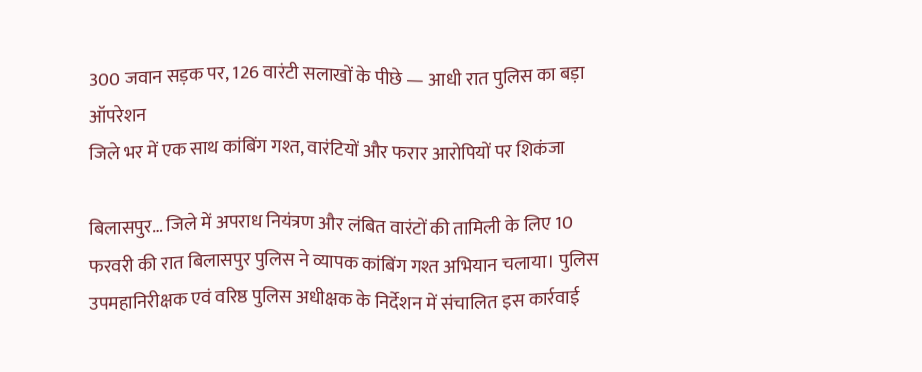300 जवान सड़क पर, 126 वारंटी सलाखों के पीछे — आधी रात पुलिस का बड़ा ऑपरेशन
जिले भर में एक साथ कांबिंग गश्त, वारंटियों और फरार आरोपियों पर शिकंजा

बिलासपुर… जिले में अपराध नियंत्रण और लंबित वारंटों की तामिली के लिए 10 फरवरी की रात बिलासपुर पुलिस ने व्यापक कांबिंग गश्त अभियान चलाया। पुलिस उपमहानिरीक्षक एवं वरिष्ठ पुलिस अधीक्षक के निर्देशन में संचालित इस कार्रवाई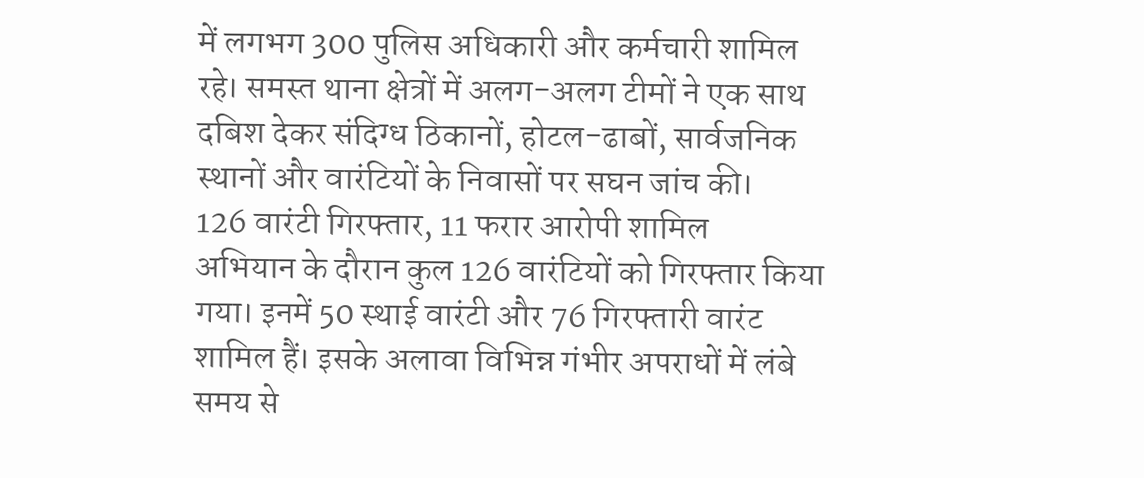में लगभग 300 पुलिस अधिकारी और कर्मचारी शामिल रहे। समस्त थाना क्षेत्रों में अलग-अलग टीमों ने एक साथ दबिश देकर संदिग्ध ठिकानों, होटल-ढाबों, सार्वजनिक स्थानों और वारंटियों के निवासों पर सघन जांच की।
126 वारंटी गिरफ्तार, 11 फरार आरोपी शामिल
अभियान के दौरान कुल 126 वारंटियों को गिरफ्तार किया गया। इनमें 50 स्थाई वारंटी और 76 गिरफ्तारी वारंट शामिल हैं। इसके अलावा विभिन्न गंभीर अपराधों में लंबे समय से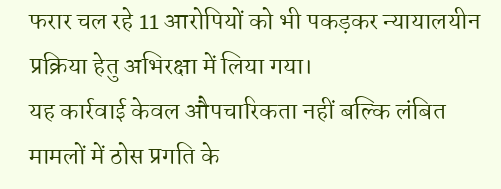फरार चल रहे 11 आरोपियों को भी पकड़कर न्यायालयीन प्रक्रिया हेतु अभिरक्षा में लिया गया।
यह कार्रवाई केवल औपचारिकता नहीं बल्कि लंबित मामलों में ठोस प्रगति के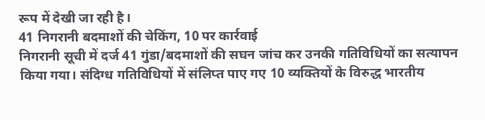रूप में देखी जा रही है।
41 निगरानी बदमाशों की चेकिंग, 10 पर कार्रवाई
निगरानी सूची में दर्ज 41 गुंडा/बदमाशों की सघन जांच कर उनकी गतिविधियों का सत्यापन किया गया। संदिग्ध गतिविधियों में संलिप्त पाए गए 10 व्यक्तियों के विरुद्ध भारतीय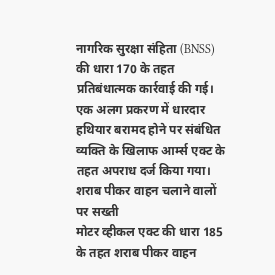नागरिक सुरक्षा संहिता (BNSS) की धारा 170 के तहत प्रतिबंधात्मक कार्रवाई की गई।
एक अलग प्रकरण में धारदार हथियार बरामद होने पर संबंधित व्यक्ति के खिलाफ आर्म्स एक्ट के तहत अपराध दर्ज किया गया।
शराब पीकर वाहन चलाने वालों पर सख्ती
मोटर व्हीकल एक्ट की धारा 185 के तहत शराब पीकर वाहन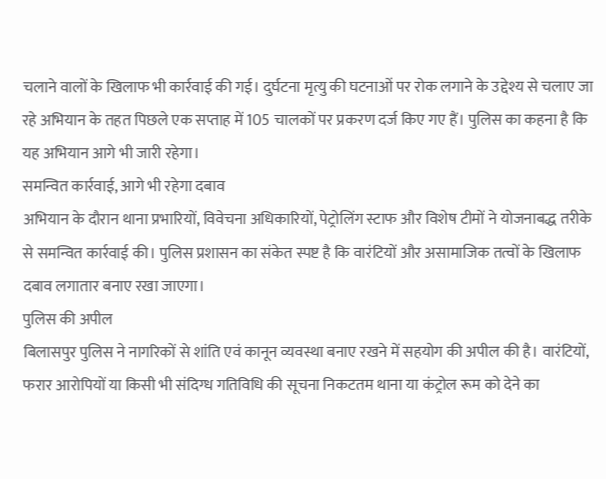चलाने वालों के खिलाफ भी कार्रवाई की गई। दुर्घटना मृत्यु की घटनाओं पर रोक लगाने के उद्देश्य से चलाए जा रहे अभियान के तहत पिछले एक सप्ताह में 105 चालकों पर प्रकरण दर्ज किए गए हैं। पुलिस का कहना है कि यह अभियान आगे भी जारी रहेगा।
समन्वित कार्रवाई, आगे भी रहेगा दबाव
अभियान के दौरान थाना प्रभारियों, विवेचना अधिकारियों, पेट्रोलिंग स्टाफ और विशेष टीमों ने योजनाबद्ध तरीके से समन्वित कार्रवाई की। पुलिस प्रशासन का संकेत स्पष्ट है कि वारंटियों और असामाजिक तत्वों के खिलाफ दबाव लगातार बनाए रखा जाएगा।
पुलिस की अपील
बिलासपुर पुलिस ने नागरिकों से शांति एवं कानून व्यवस्था बनाए रखने में सहयोग की अपील की है। वारंटियों, फरार आरोपियों या किसी भी संदिग्ध गतिविधि की सूचना निकटतम थाना या कंट्रोल रूम को देने का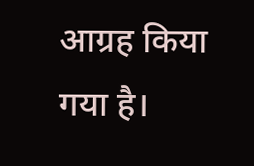आग्रह किया गया है।